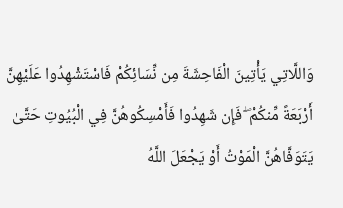وَاللَّاتِي يَأْتِينَ الْفَاحِشَةَ مِن نِّسَائِكُمْ فَاسْتَشْهِدُوا عَلَيْهِنَّ أَرْبَعَةً مِّنكُمْ ۖ فَإِن شَهِدُوا فَأَمْسِكُوهُنَّ فِي الْبُيُوتِ حَتَّىٰ يَتَوَفَّاهُنَّ الْمَوْتُ أَوْ يَجْعَلَ اللَّهُ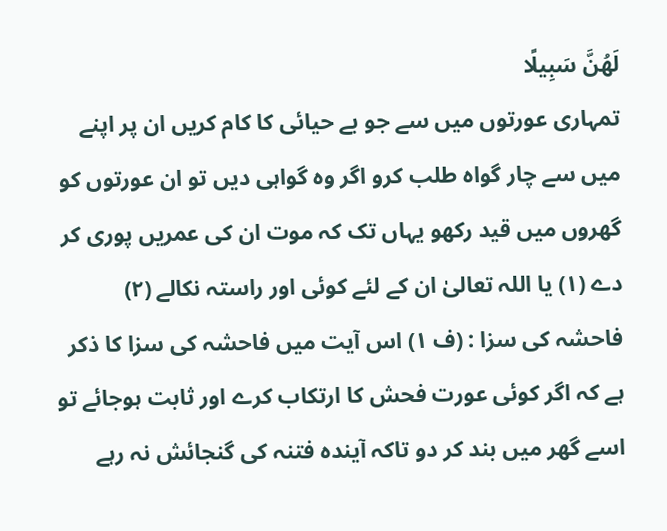لَهُنَّ سَبِيلًا
تمہاری عورتوں میں سے جو بے حیائی کا کام کریں ان پر اپنے میں سے چار گواہ طلب کرو اگر وہ گواہی دیں تو ان عورتوں کو گھروں میں قید رکھو یہاں تک کہ موت ان کی عمریں پوری کر دے (١) یا اللہ تعالیٰ ان کے لئے کوئی اور راستہ نکالے (٢)
فاحشہ کی سزا : (ف ١) اس آیت میں فاحشہ کی سزا کا ذکر ہے کہ اگر کوئی عورت فحش کا ارتکاب کرے اور ثابت ہوجائے تو اسے گھر میں بند کر دو تاکہ آیندہ فتنہ کی گنجائش نہ رہے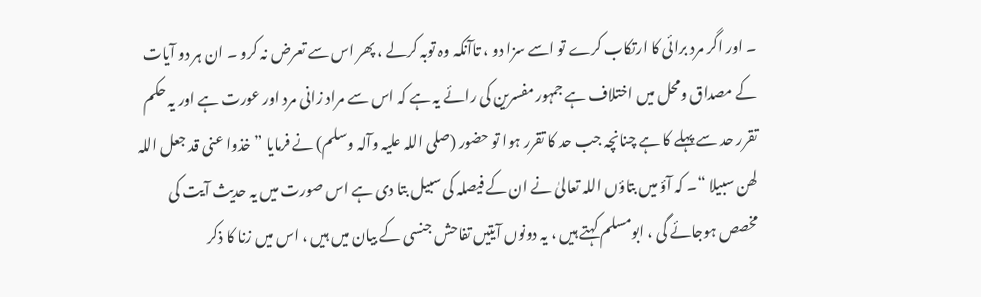۔ اور اگر مرد برائی کا ارتکاب کرے تو اسے سزا دو ، تاآنکہ وہ توبہ کرلے ، پھر اس سے تعرض نہ کرو ۔ ان ہر دو آیات کے مصداق ومحل میں اختلاف ہے جمہور مفسرین کی رائے یہ ہے کہ اس سے مراد زانی مرد اور عورت ہے اور یہ حکم تقرر حد سے پہلے کا ہے چنانچہ جب حد کا تقرر ہوا تو حضور (صلی اللہ علیہ وآلہ وسلم) نے فرمایا ” خذوا عنی قد جعل اللہ لھن سبیلا “۔ کہ آؤ میں بتاؤں اللہ تعالیٰ نے ان کے فیصلہ کی سبیل بتا دی ہے اس صورت میں یہ حدیث آیت کی مخصص ہوجائے گی ، ابومسلم کہتے ہیں ، یہ دونوں آیتیں تفاحش جنسی کے بیان میں ہیں ، اس میں زنا کا ذکر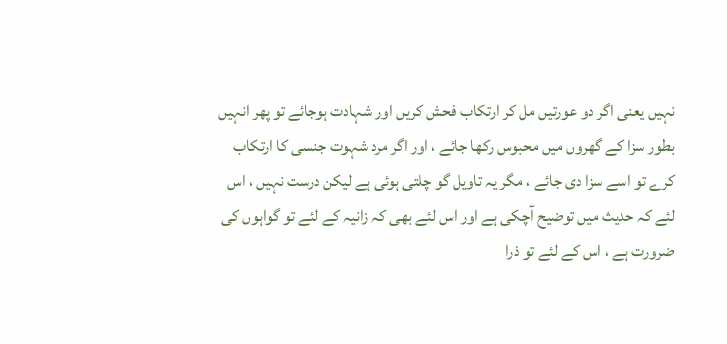نہیں یعنی اگر دو عورتیں مل کر ارتکاب فحش کریں اور شہادت ہوجائے تو پھر انہیں بطور سزا کے گھروں میں محبوس رکھا جائے ، اور اگر مرد شہوت جنسی کا ارتکاب کرے تو اسے سزا دی جائے ، مگر یہ تاویل گو چلتی ہوئی ہے لیکن درست نہیں ، اس لئے کہ حدیث میں توضیح آچکی ہے اور اس لئے بھی کہ زانیہ کے لئے تو گواہوں کی ضرورت ہے ، اس کے لئے تو ذرا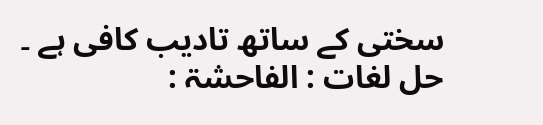سختی کے ساتھ تادیب کافی ہے ۔ حل لغات : الفاحشۃ :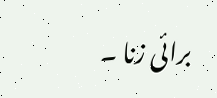برائی زنا ۔